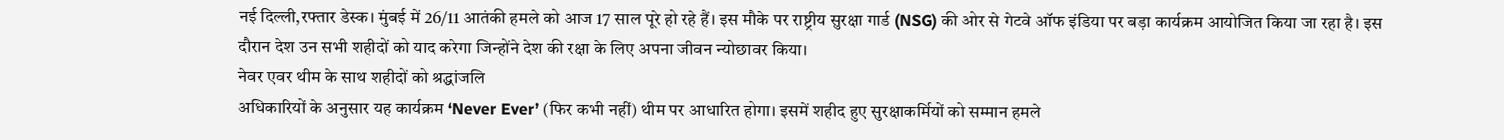नई दिल्ली,रफ्तार डेस्क। मुंबई में 26/11 आतंकी हमले को आज 17 साल पूरे हो रहे हैं। इस मौके पर राष्ट्रीय सुरक्षा गार्ड (NSG) की ओर से गेटवे ऑफ इंडिया पर बड़ा कार्यक्रम आयोजित किया जा रहा है। इस दौरान देश उन सभी शहीदों को याद करेगा जिन्होंने देश की रक्षा के लिए अपना जीवन न्योछावर किया।
नेवर एवर थीम के साथ शहीदों को श्रद्धांजलि
अधिकारियों के अनुसार यह कार्यक्रम ‘Never Ever’ (फिर कभी नहीं) थीम पर आधारित होगा। इसमें शहीद हुए सुरक्षाकर्मियों को सम्मान हमले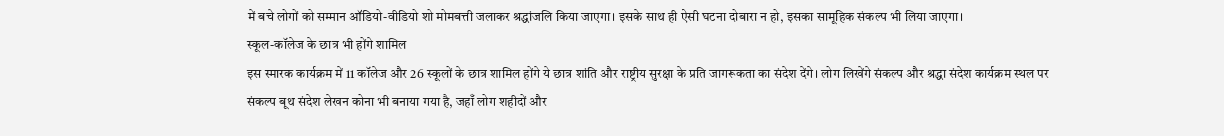में बचे लोगों को सम्मान ऑडियो-वीडियो शो मोमबत्ती जलाकर श्रद्धांजलि किया जाएगा। इसके साथ ही ऐसी घटना दोबारा न हो, इसका सामूहिक संकल्प भी लिया जाएगा।
स्कूल-कॉलेज के छात्र भी होंगे शामिल
इस स्मारक कार्यक्रम में 11 कॉलेज और 26 स्कूलों के छात्र शामिल होंगे ये छात्र शांति और राष्ट्रीय सुरक्षा के प्रति जागरूकता का संदेश देंगे। लोग लिखेंगे संकल्प और श्रद्धा संदेश कार्यक्रम स्थल पर संकल्प बूथ संदेश लेखन कोना भी बनाया गया है, जहाँ लोग शहीदों और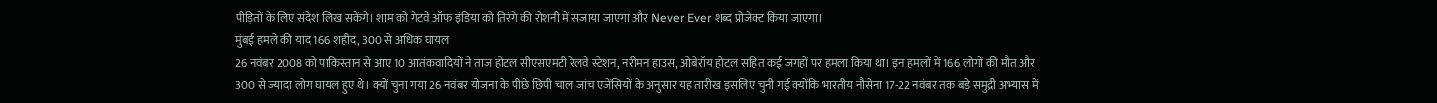पीड़ितों के लिए संदेश लिख सकेंगे। शाम को गेटवे ऑफ इंडिया को तिरंगे की रोशनी में सजाया जाएगा और Never Ever शब्द प्रोजेक्ट किया जाएगा।
मुंबई हमले की याद 166 शहीद, 300 से अधिक घायल
26 नवंबर 2008 को पाकिस्तान से आए 10 आतंकवादियों ने ताज होटल सीएसएमटी रेलवे स्टेशन, नरीमन हाउस, ओबेरॉय होटल सहित कई जगहों पर हमला किया था। इन हमलों में 166 लोगों की मौत और 300 से ज्यादा लोग घायल हुए थे। क्यों चुना गया 26 नवंबर योजना के पीछे छिपी चाल जांच एजेंसियों के अनुसार यह तारीख इसलिए चुनी गई क्योंकि भारतीय नौसेना 17-22 नवंबर तक बड़े समुद्री अभ्यास में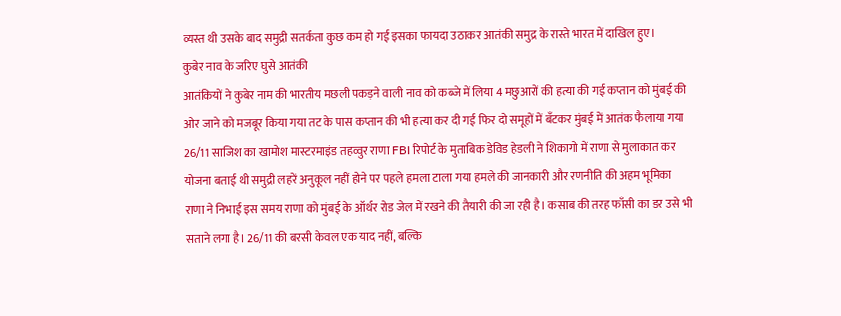व्यस्त थी उसके बाद समुद्री सतर्कता कुछ कम हो गई इसका फायदा उठाकर आतंकी समुद्र के रास्ते भारत में दाखिल हुए।
कुबेर नाव के जरिए घुसे आतंकी
आतंकियों ने कुबेर नाम की भारतीय मछली पकड़ने वाली नाव को कब्जे में लिया 4 मछुआरों की हत्या की गई कप्तान को मुंबई की ओर जाने को मजबूर किया गया तट के पास कप्तान की भी हत्या कर दी गई फिर दो समूहों में बँटकर मुंबई में आतंक फैलाया गया 26/11 साजिश का खामोश मास्टरमाइंड तहव्वुर राणा FBI रिपोर्ट के मुताबिक डेविड हेडली ने शिकागो में राणा से मुलाकात कर योजना बताई थी समुद्री लहरें अनुकूल नहीं होने पर पहले हमला टाला गया हमले की जानकारी और रणनीति की अहम भूमिका राणा ने निभाई इस समय राणा को मुंबई के ऑर्थर रोड जेल में रखने की तैयारी की जा रही है। कसाब की तरह फाँसी का डर उसे भी सताने लगा है। 26/11 की बरसी केवल एक याद नहीं, बल्कि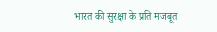भारत की सुरक्षा के प्रति मजबूत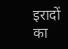इरादों का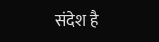संदेश है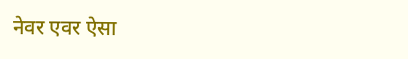नेवर एवर ऐसा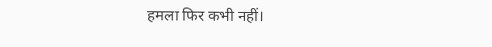हमला फिर कभी नहीं।